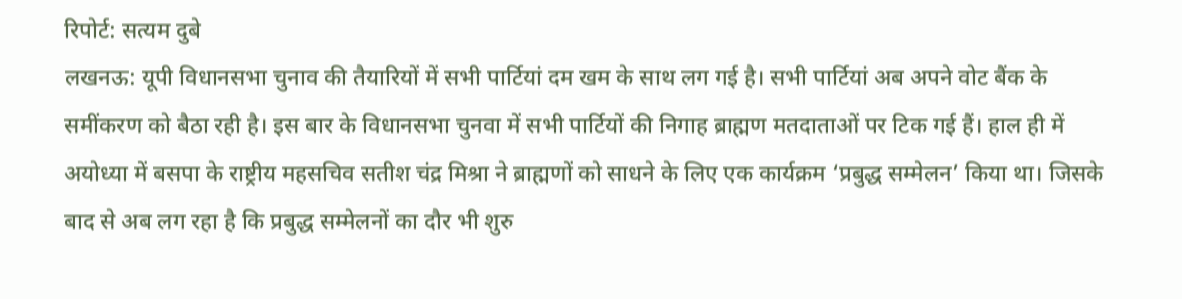रिपोर्ट: सत्यम दुबे
लखनऊ: यूपी विधानसभा चुनाव की तैयारियों में सभी पार्टियां दम खम के साथ लग गई है। सभी पार्टियां अब अपने वोट बैंक के समींकरण को बैठा रही है। इस बार के विधानसभा चुनवा में सभी पार्टियों की निगाह ब्राह्मण मतदाताओं पर टिक गई हैं। हाल ही में अयोध्या में बसपा के राष्ट्रीय महसचिव सतीश चंद्र मिश्रा ने ब्राह्मणों को साधने के लिए एक कार्यक्रम ‘प्रबुद्ध सम्मेलन’ किया था। जिसके बाद से अब लग रहा है कि प्रबुद्ध सम्मेलनों का दौर भी शुरु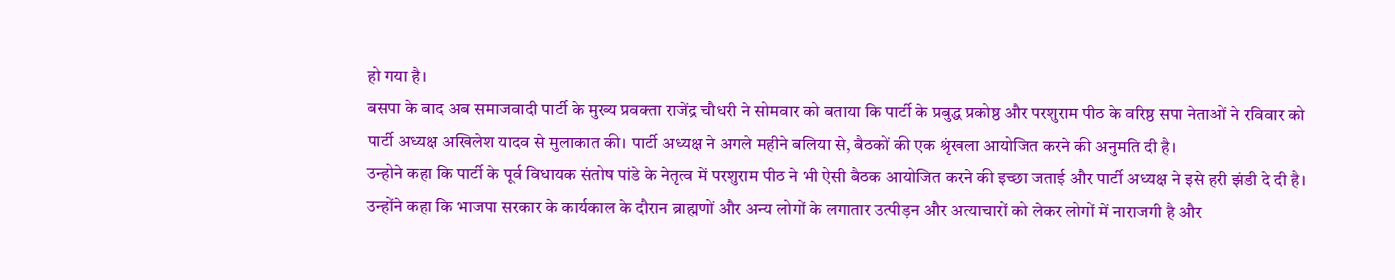हो गया है।
बसपा के बाद अब समाजवादी पार्टी के मुख्य प्रवक्ता राजेंद्र चौधरी ने सोमवार को बताया कि पार्टी के प्रबुद्ध प्रकोष्ठ और परशुराम पीठ के वरिष्ठ सपा नेताओं ने रविवार को पार्टी अध्यक्ष अखिलेश यादव से मुलाकात की। पार्टी अध्यक्ष ने अगले महीने बलिया से, बैठकों की एक श्रृंखला आयोजित करने की अनुमति दी है।
उन्होने कहा कि पार्टी के पूर्व विधायक संतोष पांडे के नेतृत्व में परशुराम पीठ ने भी ऐसी बैठक आयोजित करने की इच्छा जताई और पार्टी अध्यक्ष ने इसे हरी झंडी दे दी है। उन्होंने कहा कि भाजपा सरकार के कार्यकाल के दौरान ब्राह्मणों और अन्य लोगों के लगातार उत्पीड़न और अत्याचारों को लेकर लोगों में नाराजगी है और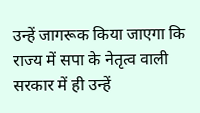उन्हें जागरूक किया जाएगा कि राज्य में सपा के नेतृत्व वाली सरकार में ही उन्हें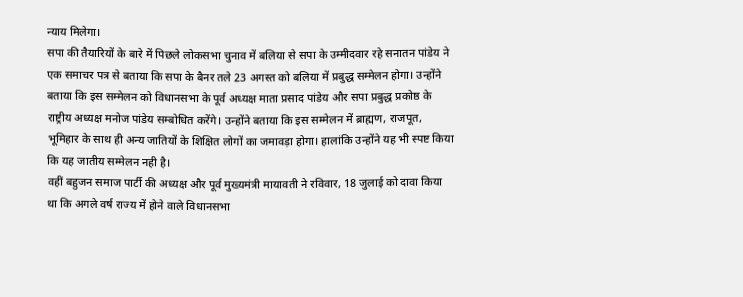न्याय मिलेगा।
सपा की तैयारियों के बारे में पिछले लोकसभा चुनाव में बलिया से सपा के उम्मीदवार रहे सनातन पांडेय ने एक समाचर पत्र से बताया कि सपा के बैनर तले 23 अगस्त को बलिया में प्रबुद्ध सम्मेलन होगा। उन्होंने बताया कि इस सम्मेलन को विधानसभा के पूर्व अध्यक्ष माता प्रसाद पांडेय और सपा प्रबुद्ध प्रकोष्ठ के राष्ट्रीय अध्यक्ष मनोज पांडेय सम्बोधित करेंगे। उन्होंने बताया कि इस सम्मेलन में ब्राह्मण, राजपूत, भूमिहार के साथ ही अन्य जातियों के शिक्षित लोगों का जमावड़ा होगा। हालांकि उन्होंने यह भी स्पष्ट किया कि यह जातीय सम्मेलन नही है।
वहीं बहुजन समाज पार्टी की अध्यक्ष और पूर्व मुख्यमंत्री मायावती ने रविवार, 18 जुलाई को दावा किया था कि अगले वर्ष राज्य में होने वाले विधानसभा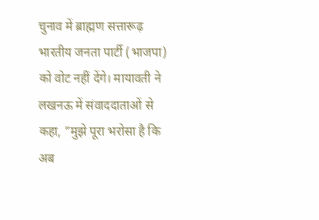चुनाव में ब्राह्मण सत्तारूढ़ भारतीय जनता पार्टी (भाजपा) को वोट नहीं देंगे। मायावती ने लखनऊ में संवाददाताओं से कहा, ”मुझे पूरा भरोसा है कि अब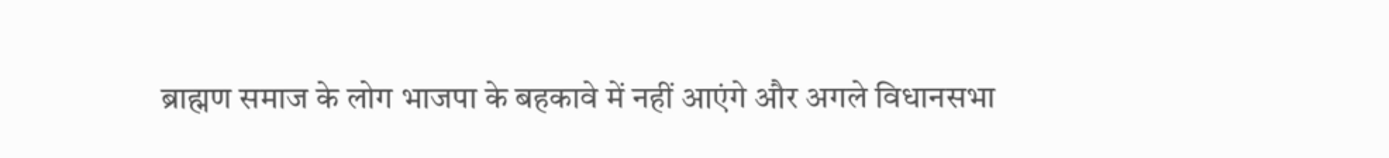ब्राह्मण समाज के लोग भाजपा के बहकावे में नहीं आएंगे और अगले विधानसभा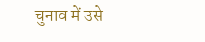चुनाव में उसे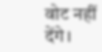वोट नहीं देंगे।